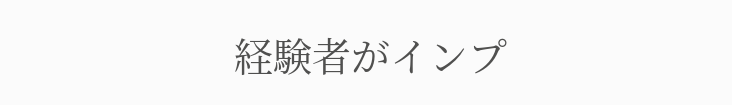経験者がインプ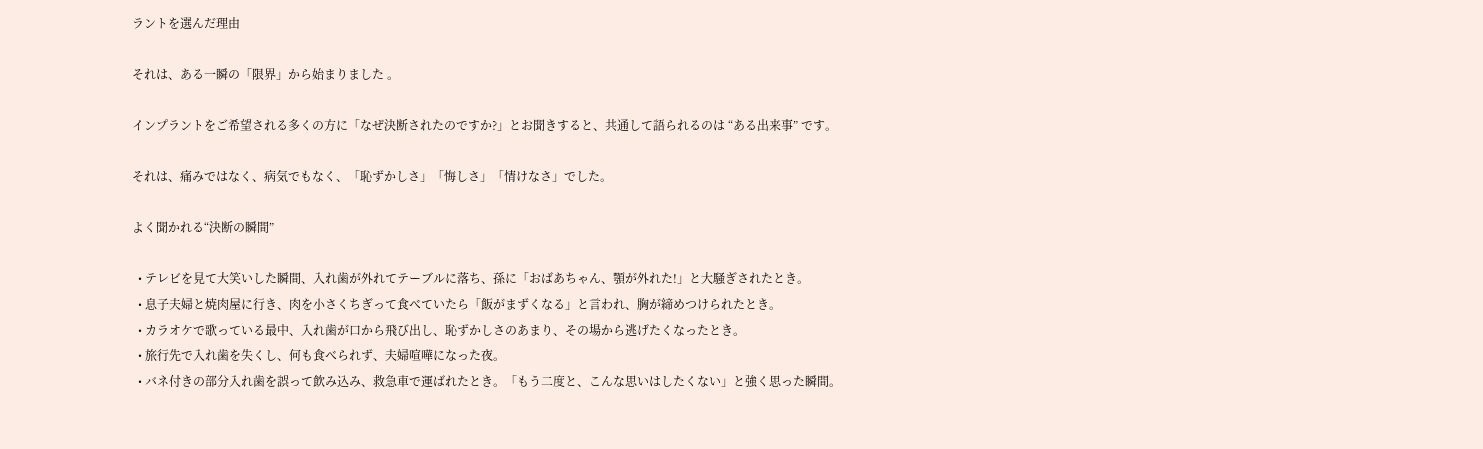ラントを選んだ理由

それは、ある一瞬の「限界」から始まりました 。

インプラントをご希望される多くの方に「なぜ決断されたのですか?」とお聞きすると、共通して語られるのは “ある出来事” です。

それは、痛みではなく、病気でもなく、「恥ずかしさ」「悔しさ」「情けなさ」でした。

よく聞かれる“決断の瞬間”

  • テレビを見て大笑いした瞬間、入れ歯が外れてテーブルに落ち、孫に「おばあちゃん、顎が外れた!」と大騒ぎされたとき。
  • 息子夫婦と焼肉屋に行き、肉を小さくちぎって食べていたら「飯がまずくなる」と言われ、胸が締めつけられたとき。
  • カラオケで歌っている最中、入れ歯が口から飛び出し、恥ずかしさのあまり、その場から逃げたくなったとき。
  • 旅行先で入れ歯を失くし、何も食べられず、夫婦喧嘩になった夜。
  • バネ付きの部分入れ歯を誤って飲み込み、救急車で運ばれたとき。「もう二度と、こんな思いはしたくない」と強く思った瞬間。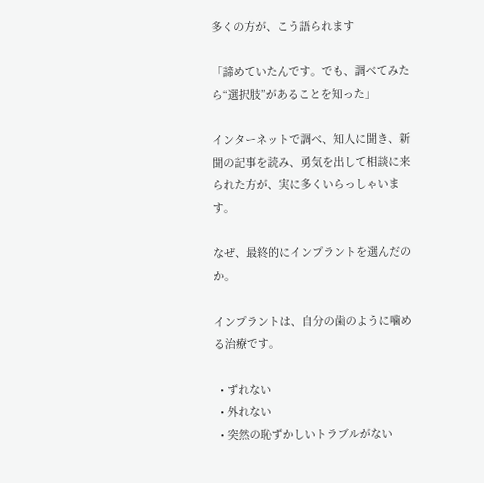多くの方が、こう語られます

「諦めていたんです。でも、調べてみたら“選択肢”があることを知った」

インターネットで調べ、知人に聞き、新聞の記事を読み、勇気を出して相談に来られた方が、実に多くいらっしゃいます。

なぜ、最終的にインプラントを選んだのか。

インプラントは、自分の歯のように噛める治療です。

  • ずれない
  • 外れない
  • 突然の恥ずかしいトラブルがない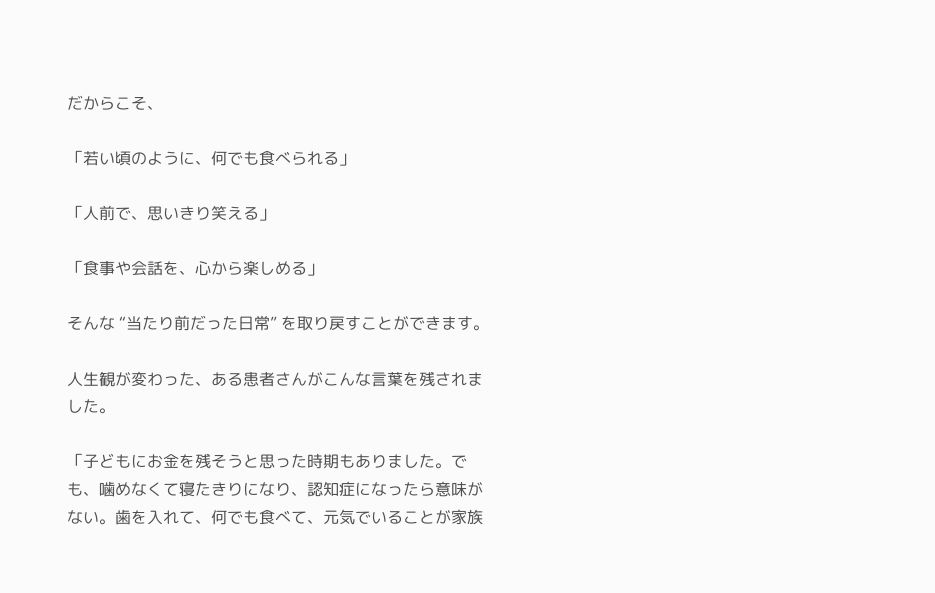だからこそ、

「若い頃のように、何でも食べられる」

「人前で、思いきり笑える」

「食事や会話を、心から楽しめる」

そんな “当たり前だった日常” を取り戻すことができます。

人生観が変わった、ある患者さんがこんな言葉を残されました。

「子どもにお金を残そうと思った時期もありました。でも、噛めなくて寝たきりになり、認知症になったら意味がない。歯を入れて、何でも食べて、元気でいることが家族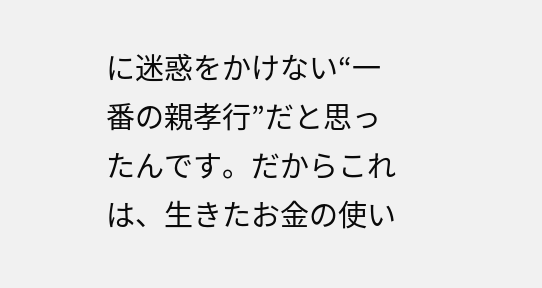に迷惑をかけない“一番の親孝行”だと思ったんです。だからこれは、生きたお金の使い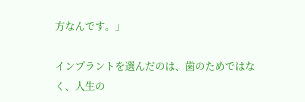方なんです。」

インプラントを選んだのは、歯のためではなく、人生の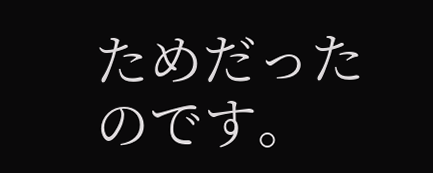ためだったのです。